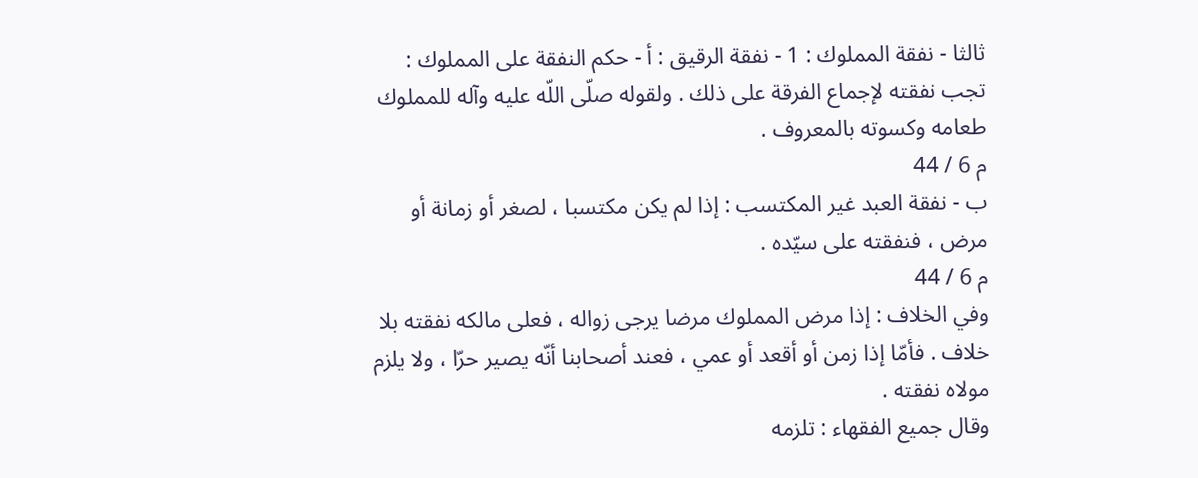ثالثا - نفقة المملوك : 1 - نفقة الرقيق : أ - حكم النفقة على المملوك : تجب نفقته لإجماع الفرقة على ذلك . ولقوله صلّى اللّه عليه وآله للمملوك طعامه وكسوته بالمعروف .
م 6 / 44
ب - نفقة العبد غير المكتسب : إذا لم يكن مكتسبا ، لصغر أو زمانة أو مرض ، فنفقته على سيّده .
م 6 / 44
وفي الخلاف : إذا مرض المملوك مرضا يرجى زواله ، فعلى مالكه نفقته بلا خلاف . فأمّا إذا زمن أو أقعد أو عمي ، فعند أصحابنا أنّه يصير حرّا ، ولا يلزم مولاه نفقته .
وقال جميع الفقهاء : تلزمه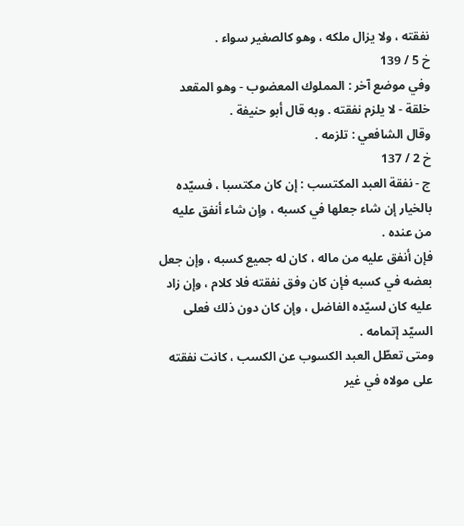نفقته ، ولا يزال ملكه ، وهو كالصغير سواء .
خ 5 / 139
وفي موضع آخر : المملوك المعضوب - وهو المقعد خلقة - لا يلزم نفقته . وبه قال أبو حنيفة .
وقال الشافعي : تلزمه .
خ 2 / 137
ج - نفقة العبد المكتسب : إن كان مكتسبا ، فسيّده بالخيار إن شاء جعلها في كسبه ، وإن شاء أنفق عليه من عنده .
فإن أنفق عليه من ماله ، كان له جميع كسبه ، وإن جعل بعضه في كسبه فإن كان وفق نفقته فلا كلام ، وإن زاد عليه كان لسيّده الفاضل ، وإن كان دون ذلك فعلى السيّد إتمامه .
ومتى تعطّل العبد الكسوب عن الكسب ، كانت نفقته على مولاه في غير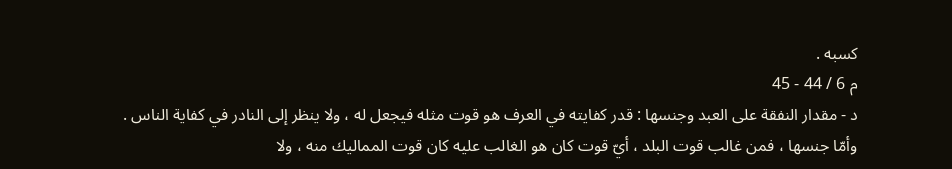كسبه .
م 6 / 44 - 45
د - مقدار النفقة على العبد وجنسها : قدر كفايته في العرف هو قوت مثله فيجعل له ، ولا ينظر إلى النادر في كفاية الناس .
وأمّا جنسها ، فمن غالب قوت البلد ، أيّ قوت كان هو الغالب عليه كان قوت المماليك منه ، ولا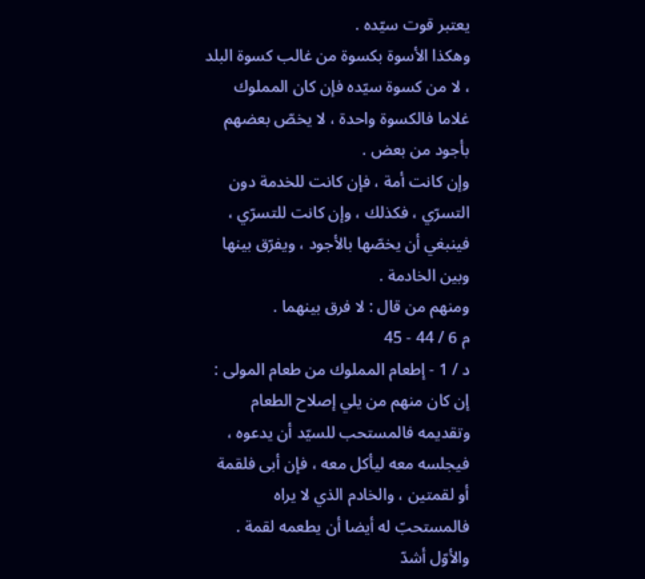يعتبر قوت سيّده .
وهكذا الأسوة بكسوة من غالب كسوة البلد ، لا من كسوة سيّده فإن كان المملوك غلاما فالكسوة واحدة ، لا يخصّ بعضهم بأجود من بعض .
وإن كانت أمة ، فإن كانت للخدمة دون التسرّي ، فكذلك ، وإن كانت للتسرّي ، فينبغي أن يخصّها بالأجود ، ويفرّق بينها وبين الخادمة .
ومنهم من قال : لا فرق بينهما .
م 6 / 44 - 45
د / 1 - إطعام المملوك من طعام المولى : إن كان منهم من يلي إصلاح الطعام وتقديمه فالمستحب للسيّد أن يدعوه ، فيجلسه معه ليأكل معه ، فإن أبى فلقمة أو لقمتين ، والخادم الذي لا يراه فالمستحبّ له أيضا أن يطعمه لقمة . والأوّل أشدّ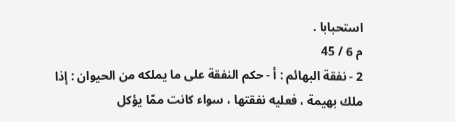استحبابا .
م 6 / 45
2 - نفقة البهائم : أ - حكم النفقة على ما يملكه من الحيوان : إذا ملك بهيمة ، فعليه نفقتها ، سواء كانت ممّا يؤكل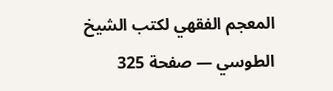المعجم الفقهي لكتب الشيخ الطوسي — صفحة 325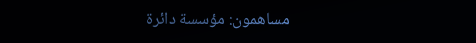مساهمون: مؤسسة دائرة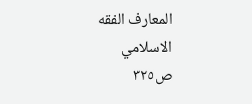المعارف الفقه الاسلامي
ص٣٢٥